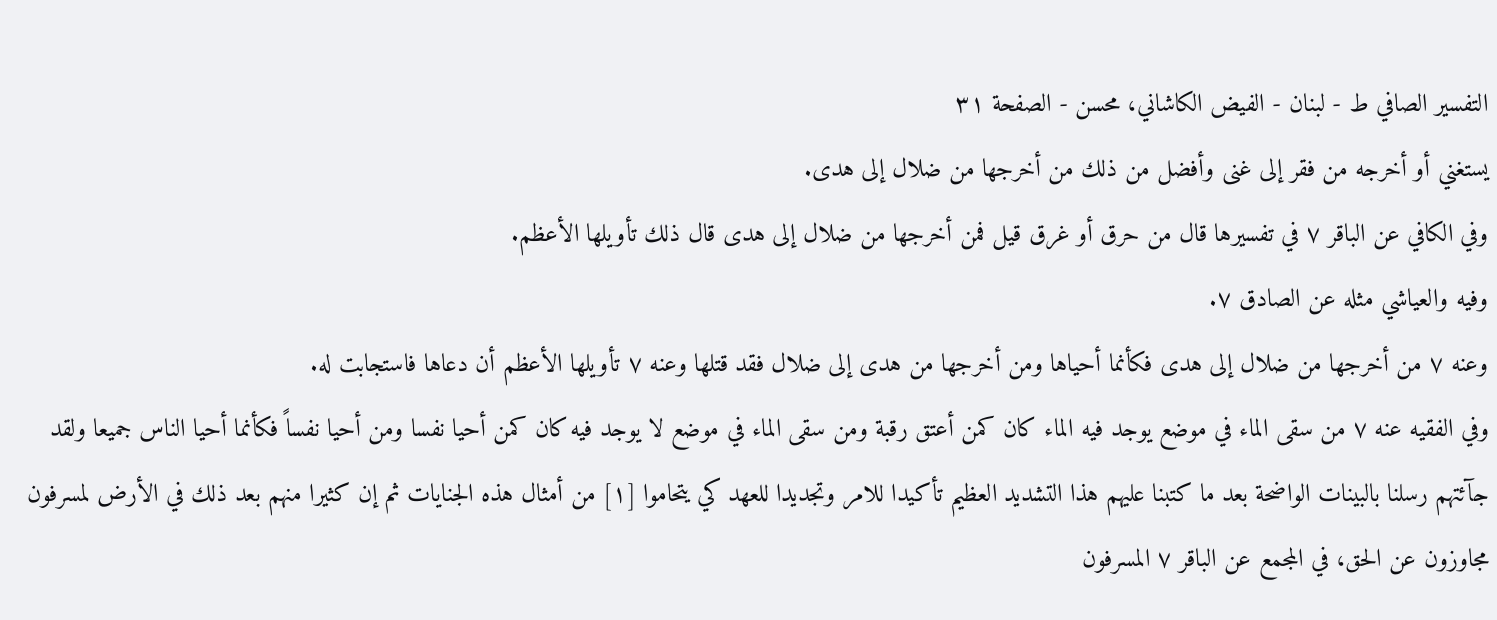التفسیر الصافي ط - لبنان - الفيض الكاشاني، محسن - الصفحة ٣١
يستغني أو أخرجه من فقر إلى غنى وأفضل من ذلك من أخرجها من ضلال إلى هدى.
وفي الكافي عن الباقر ٧ في تفسيرها قال من حرق أو غرق قيل فمن أخرجها من ضلال إلى هدى قال ذلك تأويلها الأعظم.
وفيه والعياشي مثله عن الصادق ٧.
وعنه ٧ من أخرجها من ضلال إلى هدى فكأنما أحياها ومن أخرجها من هدى إلى ضلال فقد قتلها وعنه ٧ تأويلها الأعظم أن دعاها فاستجابت له.
وفي الفقيه عنه ٧ من سقى الماء في موضع يوجد فيه الماء كان كمن أعتق رقبة ومن سقى الماء في موضع لا يوجد فيه كان كمن أحيا نفسا ومن أحيا نفساً فكأنما أحيا الناس جميعا ولقد جآئتهم رسلنا بالبينات الواضحة بعد ما كتبنا عليهم هذا التشديد العظيم تأكيدا للامر وتجديدا للعهد كي يتحاموا [١] من أمثال هذه الجنايات ثم إن كثيرا منهم بعد ذلك في الأرض لمسرفون مجاوزون عن الحق، في المجمع عن الباقر ٧ المسرفون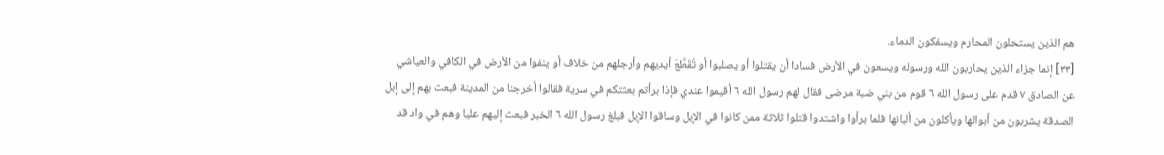هم الذين يستحلون المحارم ويسفكون الدماء.
[٣٣] إنما جزاء الذين يحاربون الله ورسوله ويسعون في الأرض فسادا أن يقتلوا أو يصلبوا أو تُقَطَّعَ أيديهم وأرجلهم من خلاف أو ينفوا من الأرض في الكافي والعياشي عن الصادق ٧ قدم على رسول الله ٦ قوم من بني ضبة مرضى فقال لهم رسول الله ٦ أقيموا عندي فإذا برأتم بعثتكم في سرية فقالوا أخرجنا من المدينة فبعث بهم إلى إبل الصدقة يشربون من أبوالها ويأكلون من ألبانها فلما برأوا واشتدوا قتلوا ثلاثة ممن كانوا في الإبل وساقوا الإبل فبلغ رسول الله ٦ الخبر فبعث إليهم عليا وهم في واد قد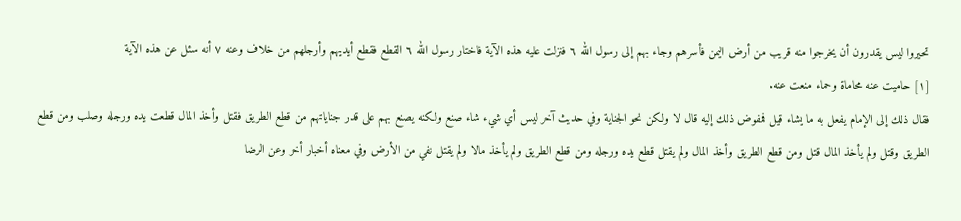تحيروا ليس يقدرون أن يخرجوا منه قريب من أرض اليمن فأسرهم وجاء بهم إلى رسول الله ٦ فنزلت عليه هذه الآية فاختار رسول الله ٦ القطع فقطع أيديهم وأرجلهم من خلاف وعنه ٧ أنه سئل عن هذه الآية
[١] حاميت عنه محاماة وحماء منعت عنه.
فقال ذلك إلى الإمام يفعل به ما يشاء قيل فمفوض ذلك إليه قال لا ولكن نحو الجناية وفي حديث آخر ليس أي شيء شاء صنع ولكنه يصنع بهم على قدر جناياتهم من قطع الطريق فقتل وأخذ المال قطعت يده ورجله وصلب ومن قطع الطريق وقتل ولم يأخذ المال قتل ومن قطع الطريق وأخذ المال ولم يقتل قطع يده ورجله ومن قطع الطريق ولم يأخذ مالا ولم يقتل نفي من الأرض وفي معناه أخبار أخر وعن الرضا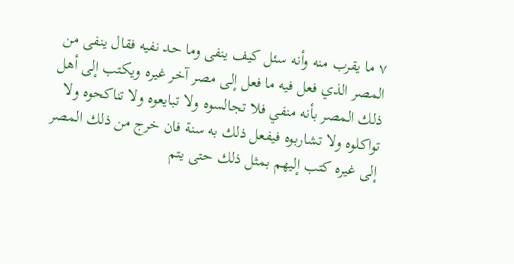٧ ما يقرب منه وأنه سئل كيف ينفى وما حد نفيه فقال ينفى من المصر الذي فعل فيه ما فعل إلى مصر آخر غيره ويكتب إلى أهل ذلك المصر بأنه منفي فلا تجالسوه ولا تبايعوه ولا تناكحوه ولا تواكلوه ولا تشاربوه فيفعل ذلك به سنة فان خرج من ذلك المصر إلى غيره كتب إليهم بمثل ذلك حتى يتم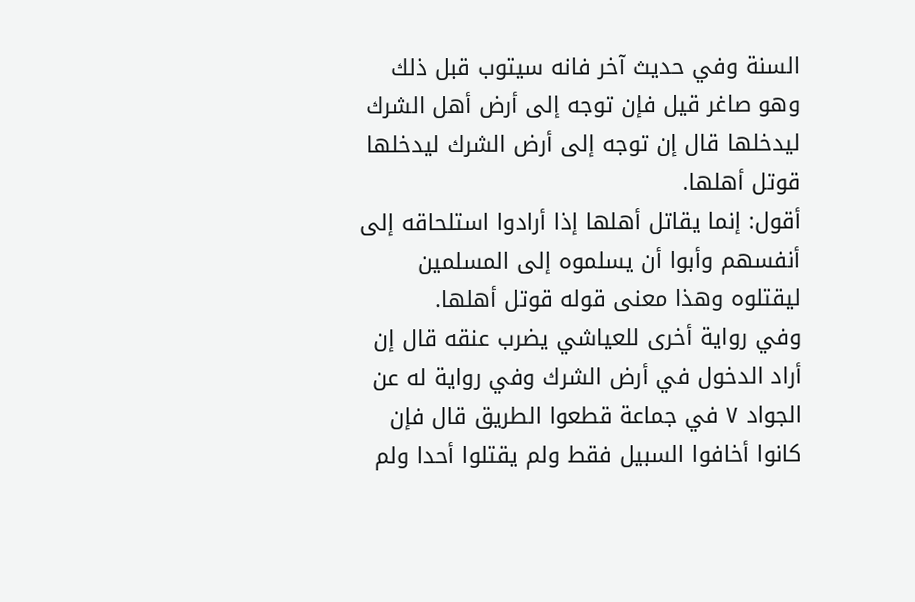السنة وفي حديث آخر فانه سيتوب قبل ذلك وهو صاغر قيل فإن توجه إلى أرض أهل الشرك ليدخلها قال إن توجه إلى أرض الشرك ليدخلها قوتل أهلها.
أقول: إنما يقاتل أهلها إذا أرادوا استلحاقه إلى أنفسهم وأبوا أن يسلموه إلى المسلمين ليقتلوه وهذا معنى قوله قوتل أهلها.
وفي رواية أخرى للعياشي يضرب عنقه قال إن أراد الدخول في أرض الشرك وفي رواية له عن الجواد ٧ في جماعة قطعوا الطريق قال فإن كانوا أخافوا السبيل فقط ولم يقتلوا أحدا ولم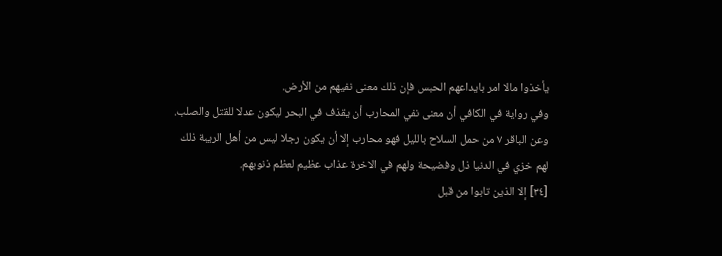يأخذوا مالا امر بايداعهم الحبس فإن ذلك معنى نفيهم من الأرض.
وفي رواية في الكافي أن معنى نفي المحارب أن يقذف في البحر ليكون عدلا للقتل والصلب.
وعن الباقر ٧ من حمل السلاح بالليل فهو محارب إلا أن يكون رجلا ليس من أهل الريبة ذلك لهم خزي في الدنيا ذل وفضيحة ولهم في الاخرة عذاب عظيم لعظم ذنوبهم.
[٣٤] إلا الذين تابوا من قبل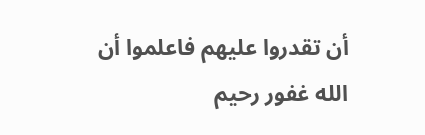أن تقدروا عليهم فاعلموا أن الله غفور رحيم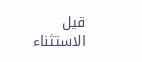قيل الاستثناء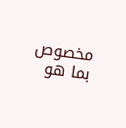مخصوص بما هو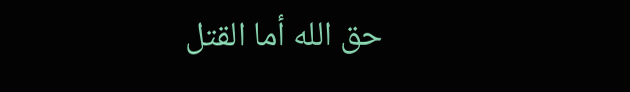حق الله أما القتل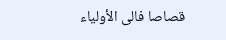قصاصا فالى الأولياء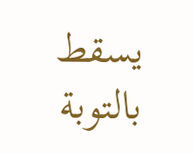يسقط بالتوبة